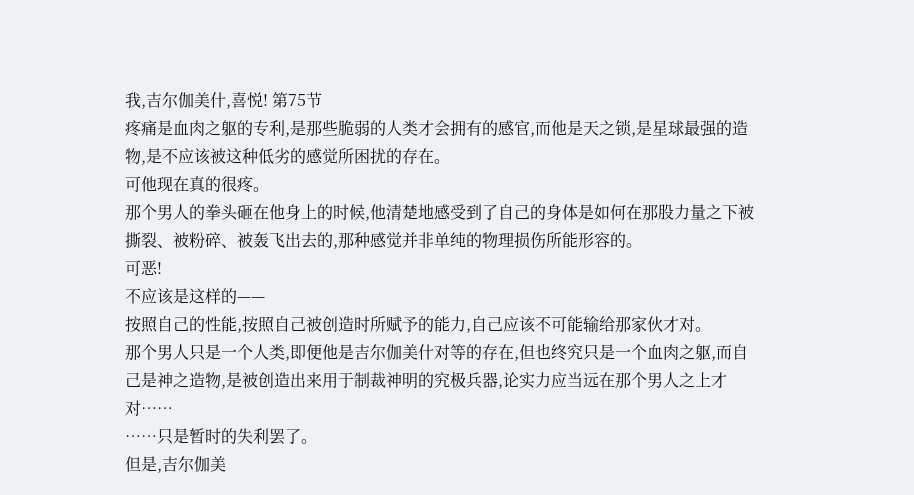我,吉尔伽美什,喜悦! 第75节
疼痛是血肉之躯的专利,是那些脆弱的人类才会拥有的感官,而他是天之锁,是星球最强的造物,是不应该被这种低劣的感觉所困扰的存在。
可他现在真的很疼。
那个男人的拳头砸在他身上的时候,他清楚地感受到了自己的身体是如何在那股力量之下被撕裂、被粉碎、被轰飞出去的,那种感觉并非单纯的物理损伤所能形容的。
可恶!
不应该是这样的——
按照自己的性能,按照自己被创造时所赋予的能力,自己应该不可能输给那家伙才对。
那个男人只是一个人类,即便他是吉尔伽美什对等的存在,但也终究只是一个血肉之躯,而自己是神之造物,是被创造出来用于制裁神明的究极兵器,论实力应当远在那个男人之上才对……
……只是暂时的失利罢了。
但是,吉尔伽美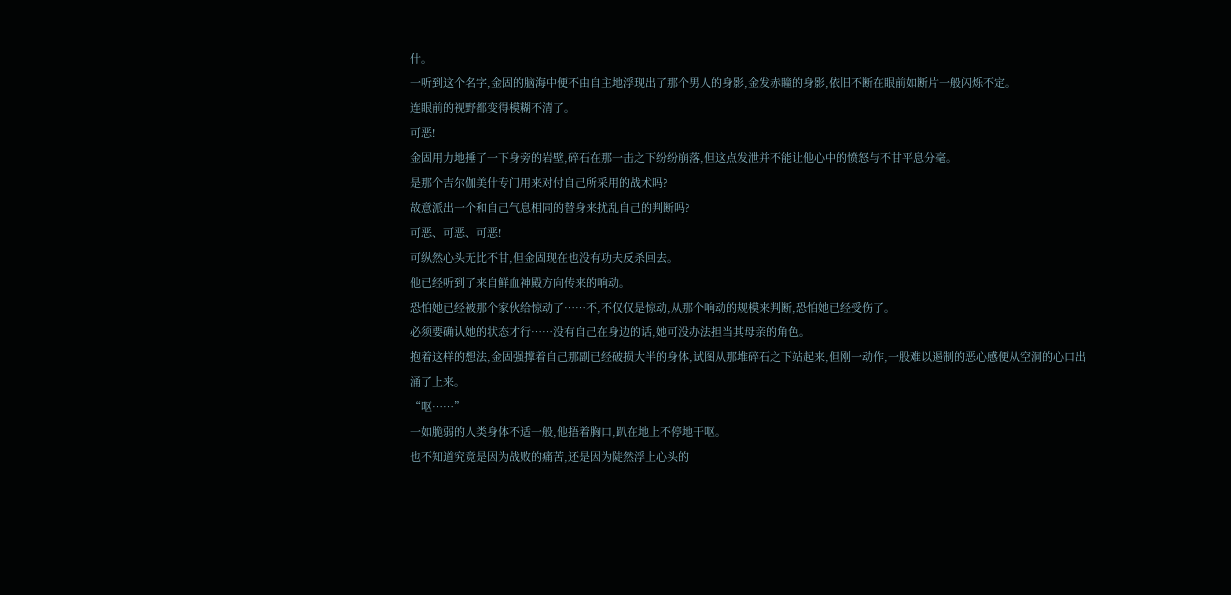什。
一听到这个名字,金固的脑海中便不由自主地浮现出了那个男人的身影,金发赤瞳的身影,依旧不断在眼前如断片一般闪烁不定。
连眼前的视野都变得模糊不清了。
可恶!
金固用力地捶了一下身旁的岩壁,碎石在那一击之下纷纷崩落,但这点发泄并不能让他心中的愤怒与不甘平息分毫。
是那个吉尔伽美什专门用来对付自己所采用的战术吗?
故意派出一个和自己气息相同的替身来扰乱自己的判断吗?
可恶、可恶、可恶!
可纵然心头无比不甘,但金固现在也没有功夫反杀回去。
他已经听到了来自鲜血神殿方向传来的响动。
恐怕她已经被那个家伙给惊动了……不,不仅仅是惊动,从那个响动的规模来判断,恐怕她已经受伤了。
必须要确认她的状态才行……没有自己在身边的话,她可没办法担当其母亲的角色。
抱着这样的想法,金固强撑着自己那副已经破损大半的身体,试图从那堆碎石之下站起来,但刚一动作,一股难以遏制的恶心感便从空洞的心口出涌了上来。
“呕……”
一如脆弱的人类身体不适一般,他捂着胸口,趴在地上不停地干呕。
也不知道究竟是因为战败的痛苦,还是因为陡然浮上心头的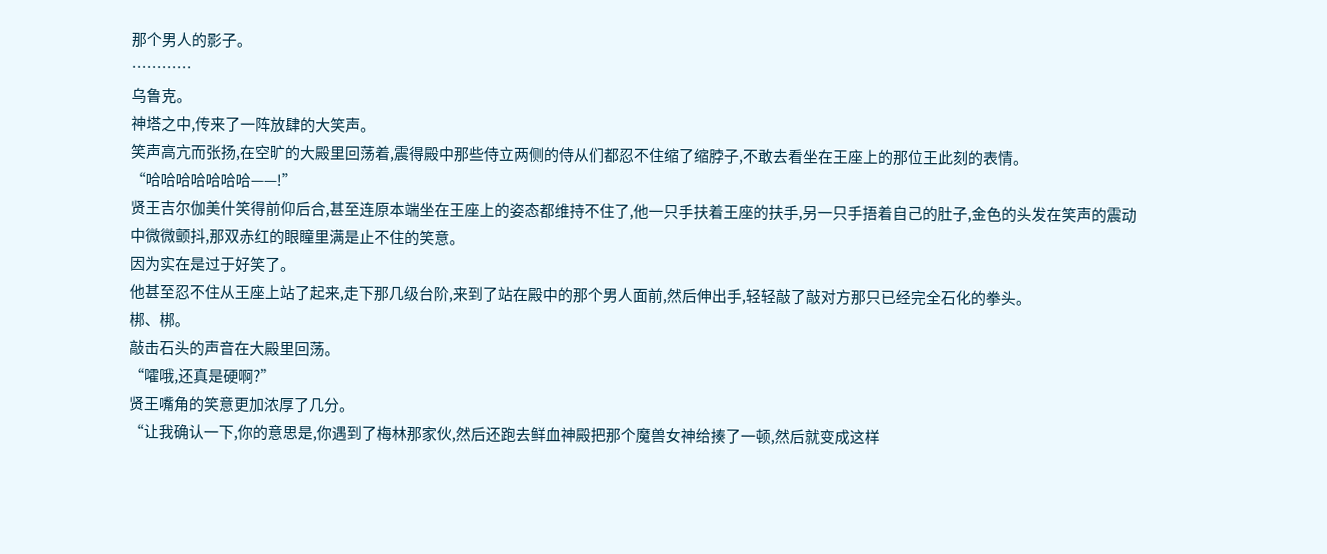那个男人的影子。
…………
乌鲁克。
神塔之中,传来了一阵放肆的大笑声。
笑声高亢而张扬,在空旷的大殿里回荡着,震得殿中那些侍立两侧的侍从们都忍不住缩了缩脖子,不敢去看坐在王座上的那位王此刻的表情。
“哈哈哈哈哈哈哈——!”
贤王吉尔伽美什笑得前仰后合,甚至连原本端坐在王座上的姿态都维持不住了,他一只手扶着王座的扶手,另一只手捂着自己的肚子,金色的头发在笑声的震动中微微颤抖,那双赤红的眼瞳里满是止不住的笑意。
因为实在是过于好笑了。
他甚至忍不住从王座上站了起来,走下那几级台阶,来到了站在殿中的那个男人面前,然后伸出手,轻轻敲了敲对方那只已经完全石化的拳头。
梆、梆。
敲击石头的声音在大殿里回荡。
“嚯哦,还真是硬啊?”
贤王嘴角的笑意更加浓厚了几分。
“让我确认一下,你的意思是,你遇到了梅林那家伙,然后还跑去鲜血神殿把那个魔兽女神给揍了一顿,然后就变成这样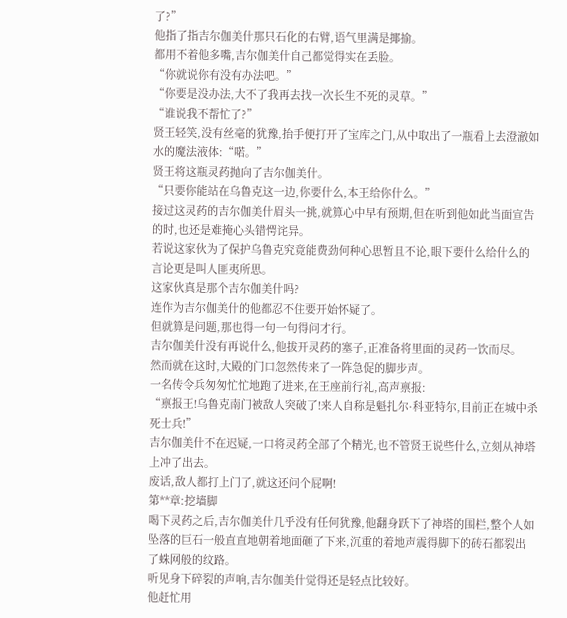了?”
他指了指吉尔伽美什那只石化的右臂,语气里满是揶揄。
都用不着他多嘴,吉尔伽美什自己都觉得实在丢脸。
“你就说你有没有办法吧。”
“你要是没办法,大不了我再去找一次长生不死的灵草。”
“谁说我不帮忙了?”
贤王轻笑,没有丝毫的犹豫,抬手便打开了宝库之门,从中取出了一瓶看上去澄澈如水的魔法液体:“喏。”
贤王将这瓶灵药抛向了吉尔伽美什。
“只要你能站在乌鲁克这一边,你要什么,本王给你什么。”
接过这灵药的吉尔伽美什眉头一挑,就算心中早有预期,但在听到他如此当面宣告的时,也还是难掩心头错愕诧异。
若说这家伙为了保护乌鲁克究竟能费劲何种心思暂且不论,眼下要什么给什么的言论更是叫人匪夷所思。
这家伙真是那个吉尔伽美什吗?
连作为吉尔伽美什的他都忍不住要开始怀疑了。
但就算是问题,那也得一句一句得问才行。
吉尔伽美什没有再说什么,他拔开灵药的塞子,正准备将里面的灵药一饮而尽。
然而就在这时,大殿的门口忽然传来了一阵急促的脚步声。
一名传令兵匆匆忙忙地跑了进来,在王座前行礼,高声禀报:
“禀报王!乌鲁克南门被敌人突破了!来人自称是魁扎尔·科亚特尔,目前正在城中杀死士兵!”
吉尔伽美什不在迟疑,一口将灵药全部了个精光,也不管贤王说些什么,立刻从神塔上冲了出去。
废话,敌人都打上门了,就这还问个屁啊!
第**章:挖墙脚
喝下灵药之后,吉尔伽美什几乎没有任何犹豫,他翻身跃下了神塔的围栏,整个人如坠落的巨石一般直直地朝着地面砸了下来,沉重的着地声震得脚下的砖石都裂出了蛛网般的纹路。
听见身下碎裂的声响,吉尔伽美什觉得还是轻点比较好。
他赶忙用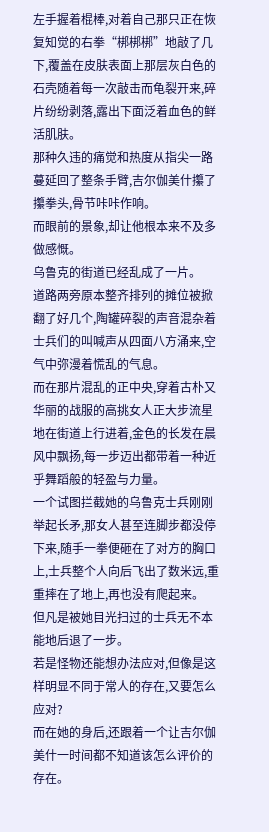左手握着棍棒,对着自己那只正在恢复知觉的右拳“梆梆梆”地敲了几下,覆盖在皮肤表面上那层灰白色的石壳随着每一次敲击而龟裂开来,碎片纷纷剥落,露出下面泛着血色的鲜活肌肤。
那种久违的痛觉和热度从指尖一路蔓延回了整条手臂,吉尔伽美什攥了攥拳头,骨节咔咔作响。
而眼前的景象,却让他根本来不及多做感慨。
乌鲁克的街道已经乱成了一片。
道路两旁原本整齐排列的摊位被掀翻了好几个,陶罐碎裂的声音混杂着士兵们的叫喊声从四面八方涌来,空气中弥漫着慌乱的气息。
而在那片混乱的正中央,穿着古朴又华丽的战服的高挑女人正大步流星地在街道上行进着,金色的长发在晨风中飘扬,每一步迈出都带着一种近乎舞蹈般的轻盈与力量。
一个试图拦截她的乌鲁克士兵刚刚举起长矛,那女人甚至连脚步都没停下来,随手一拳便砸在了对方的胸口上,士兵整个人向后飞出了数米远,重重摔在了地上,再也没有爬起来。
但凡是被她目光扫过的士兵无不本能地后退了一步。
若是怪物还能想办法应对,但像是这样明显不同于常人的存在,又要怎么应对?
而在她的身后,还跟着一个让吉尔伽美什一时间都不知道该怎么评价的存在。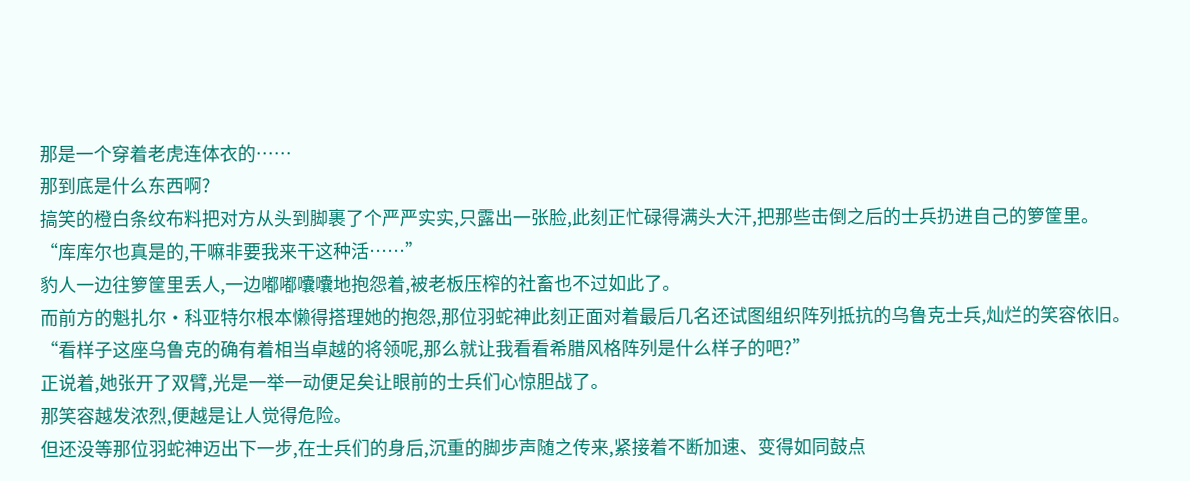那是一个穿着老虎连体衣的……
那到底是什么东西啊?
搞笑的橙白条纹布料把对方从头到脚裹了个严严实实,只露出一张脸,此刻正忙碌得满头大汗,把那些击倒之后的士兵扔进自己的箩筐里。
“库库尔也真是的,干嘛非要我来干这种活……”
豹人一边往箩筐里丢人,一边嘟嘟囔囔地抱怨着,被老板压榨的社畜也不过如此了。
而前方的魁扎尔·科亚特尔根本懒得搭理她的抱怨,那位羽蛇神此刻正面对着最后几名还试图组织阵列抵抗的乌鲁克士兵,灿烂的笑容依旧。
“看样子这座乌鲁克的确有着相当卓越的将领呢,那么就让我看看希腊风格阵列是什么样子的吧?”
正说着,她张开了双臂,光是一举一动便足矣让眼前的士兵们心惊胆战了。
那笑容越发浓烈,便越是让人觉得危险。
但还没等那位羽蛇神迈出下一步,在士兵们的身后,沉重的脚步声随之传来,紧接着不断加速、变得如同鼓点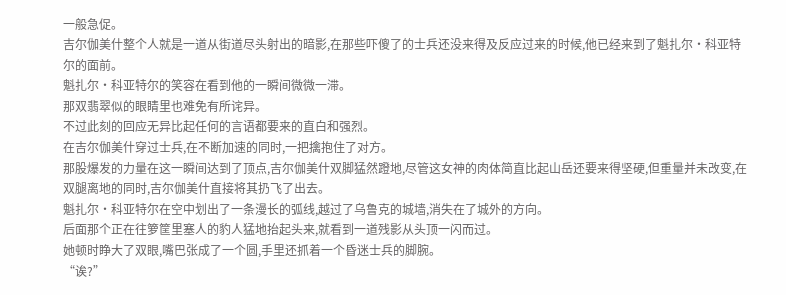一般急促。
吉尔伽美什整个人就是一道从街道尽头射出的暗影,在那些吓傻了的士兵还没来得及反应过来的时候,他已经来到了魁扎尔·科亚特尔的面前。
魁扎尔·科亚特尔的笑容在看到他的一瞬间微微一滞。
那双翡翠似的眼睛里也难免有所诧异。
不过此刻的回应无异比起任何的言语都要来的直白和强烈。
在吉尔伽美什穿过士兵,在不断加速的同时,一把擒抱住了对方。
那股爆发的力量在这一瞬间达到了顶点,吉尔伽美什双脚猛然蹬地,尽管这女神的肉体简直比起山岳还要来得坚硬,但重量并未改变,在双腿离地的同时,吉尔伽美什直接将其扔飞了出去。
魁扎尔·科亚特尔在空中划出了一条漫长的弧线,越过了乌鲁克的城墙,消失在了城外的方向。
后面那个正在往箩筐里塞人的豹人猛地抬起头来,就看到一道残影从头顶一闪而过。
她顿时睁大了双眼,嘴巴张成了一个圆,手里还抓着一个昏迷士兵的脚腕。
“诶?”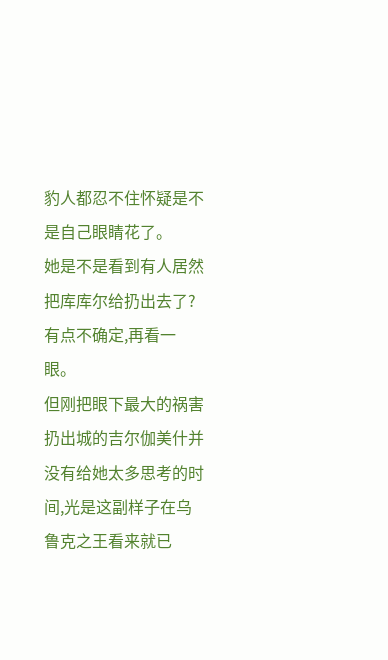豹人都忍不住怀疑是不是自己眼睛花了。
她是不是看到有人居然把库库尔给扔出去了?
有点不确定,再看一眼。
但刚把眼下最大的祸害扔出城的吉尔伽美什并没有给她太多思考的时间,光是这副样子在乌鲁克之王看来就已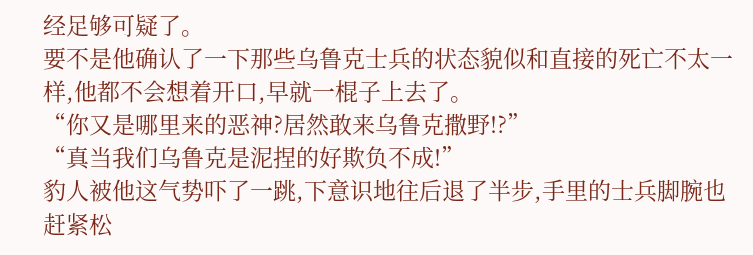经足够可疑了。
要不是他确认了一下那些乌鲁克士兵的状态貌似和直接的死亡不太一样,他都不会想着开口,早就一棍子上去了。
“你又是哪里来的恶神?居然敢来乌鲁克撒野!?”
“真当我们乌鲁克是泥捏的好欺负不成!”
豹人被他这气势吓了一跳,下意识地往后退了半步,手里的士兵脚腕也赶紧松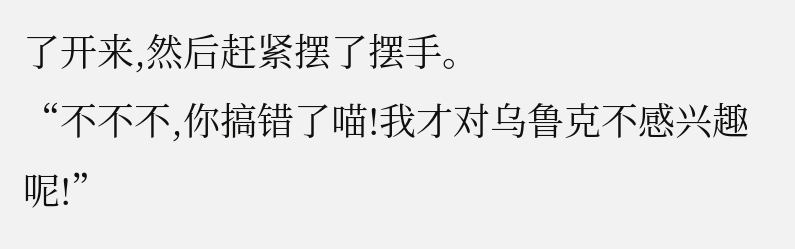了开来,然后赶紧摆了摆手。
“不不不,你搞错了喵!我才对乌鲁克不感兴趣呢!”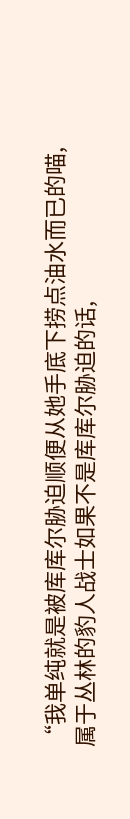“我单纯就是被库库尔胁迫顺便从她手底下捞点油水而已的喵,属于丛林的豹人战士如果不是库库尔胁迫的话,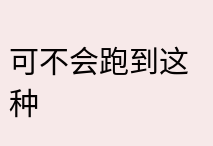可不会跑到这种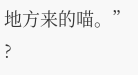地方来的喵。”
?